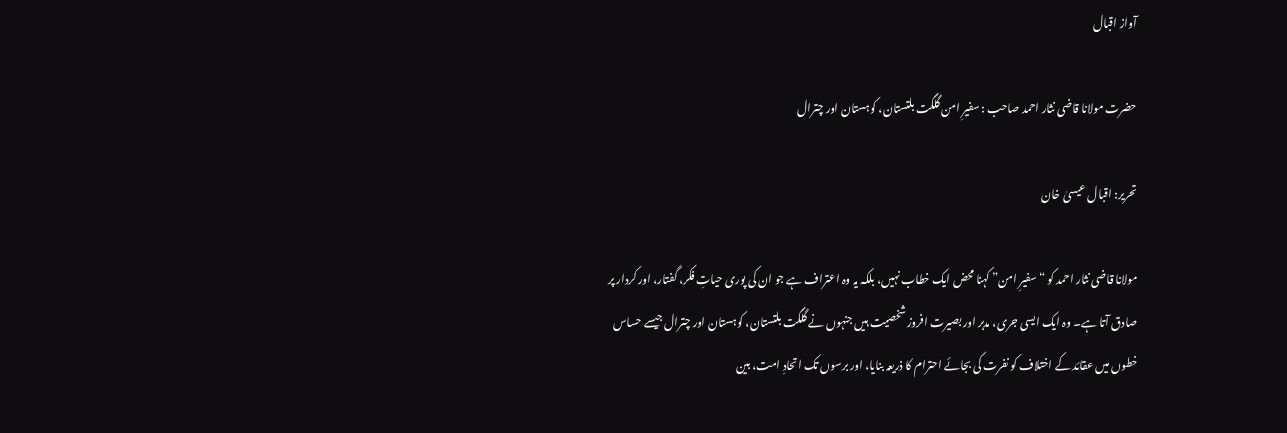آواز اقبال

حضرت مولانا قاضی نثار احمد صاحب : سفیرِ امن گلگت بلتستان، کوہستان اور چترال

تحریر: اقبال عیسیٰ خان

مولانا قاضی نثار احمد کو “سفیرِ امن” کہنا محض ایک خطاب نہیں، بلکہ یہ وہ اعتراف ہے جو ان کی پوری حیاتِ فکر، گفتار، اور کردار پر صادق آتا ہے۔ وہ ایک ایسی جری، مدبر اور بصیرت افروز شخصیت ہیں جنہوں نے گلگت بلتستان، کوہستان اور چترال جیسے حساس خطوں میں عقائد کے اختلاف کو نفرت کی بجائے احترام کا ذریعہ بنایا، اور برسوں تک اتحادِ امت، بین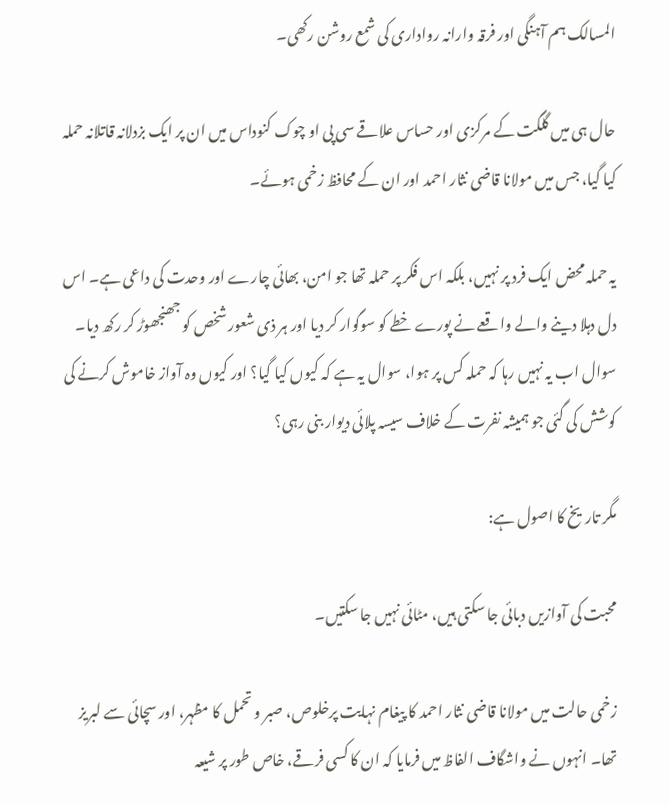المسالک ہم آہنگی اور فرقہ وارانہ رواداری کی شمع روشن رکھی۔

حال ہی میں گلگت کے مرکزی اور حساس علاقے سی پی او چوک کنوداس میں ان پر ایک بزدلانہ قاتلانہ حملہ کیا گیا، جس میں مولانا قاضی نثار احمد اور ان کے محافظ زخمی ہوئے۔

یہ حملہ محض ایک فرد پر نہیں، بلکہ اس فکر پر حملہ تھا جو امن، بھائی چارے اور وحدت کی داعی ہے۔ اس دل دہلا دینے والے واقعے نے پورے خطے کو سوگوار کر دیا اور ہر ذی شعور شخص کو جھنجھوڑ کر رکھ دیا۔ سوال اب یہ نہیں رہا کہ حملہ کس پر ہوا، سوال یہ ہے کہ کیوں کیا گیا؟ اور کیوں وہ آواز خاموش کرنے کی کوشش کی گئی جو ہمیشہ نفرت کے خلاف سیسہ پلائی دیوار بنی رہی؟

مگر تاریخ کا اصول ہے:

محبت کی آوازیں دبائی جا سکتی ہیں، مٹائی نہیں جا سکتیں۔

زخمی حالت میں مولانا قاضی نثار احمد کا پیغام نہایت پرخلوص، صبر و تحمل کا مظہر، اور سچائی سے لبریز تھا۔ انہوں نے واشگاف الفاظ میں فرمایا کہ ان کا کسی فرقے، خاص طور پر شیعہ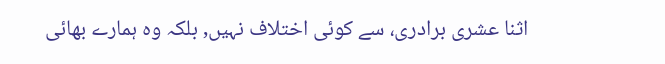اثنا عشری برادری، سے کوئی اختلاف نہیں, بلکہ وہ ہمارے بھائی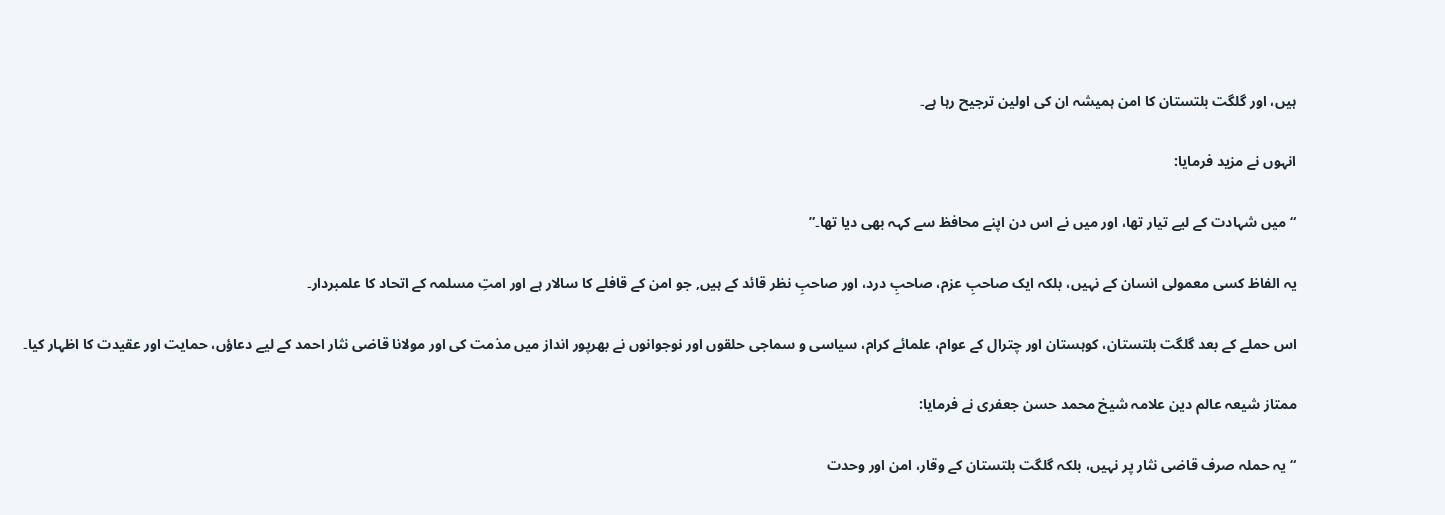ہیں، اور گلگت بلتستان کا امن ہمیشہ ان کی اولین ترجیح رہا ہے۔

انہوں نے مزید فرمایا:

“میں شہادت کے لیے تیار تھا، اور میں نے اس دن اپنے محافظ سے کہہ بھی دیا تھا۔”

یہ الفاظ کسی معمولی انسان کے نہیں، بلکہ ایک صاحبِ عزم، صاحبِ درد، اور صاحبِ نظر قائد کے ہیں, جو امن کے قافلے کا سالار ہے اور امتِ مسلمہ کے اتحاد کا علمبردار۔

اس حملے کے بعد گلگت بلتستان، کوہستان اور چترال کے عوام، علمائے کرام، سیاسی و سماجی حلقوں اور نوجوانوں نے بھرپور انداز میں مذمت کی اور مولانا قاضی نثار احمد کے لیے دعاؤں، حمایت اور عقیدت کا اظہار کیا۔

ممتاز شیعہ عالم دین علامہ شیخ محمد حسن جعفری نے فرمایا:

“یہ حملہ صرف قاضی نثار پر نہیں، بلکہ گلگت بلتستان کے وقار، امن اور وحدت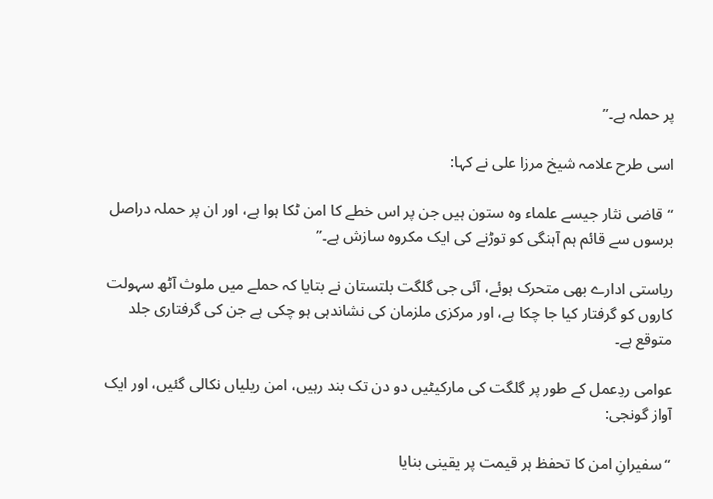پر حملہ ہے۔”

اسی طرح علامہ شیخ مرزا علی نے کہا:

“قاضی نثار جیسے علماء وہ ستون ہیں جن پر اس خطے کا امن ٹکا ہوا ہے، اور ان پر حملہ دراصل برسوں سے قائم ہم آہنگی کو توڑنے کی ایک مکروہ سازش ہے۔”

ریاستی ادارے بھی متحرک ہوئے، آئی جی گلگت بلتستان نے بتایا کہ حملے میں ملوث آٹھ سہولت کاروں کو گرفتار کیا جا چکا ہے، اور مرکزی ملزمان کی نشاندہی ہو چکی ہے جن کی گرفتاری جلد متوقع ہے۔

عوامی ردِعمل کے طور پر گلگت کی مارکیٹیں دو دن تک بند رہیں، امن ریلیاں نکالی گئیں، اور ایک آواز گونجی:

“سفیرانِ امن کا تحفظ ہر قیمت پر یقینی بنایا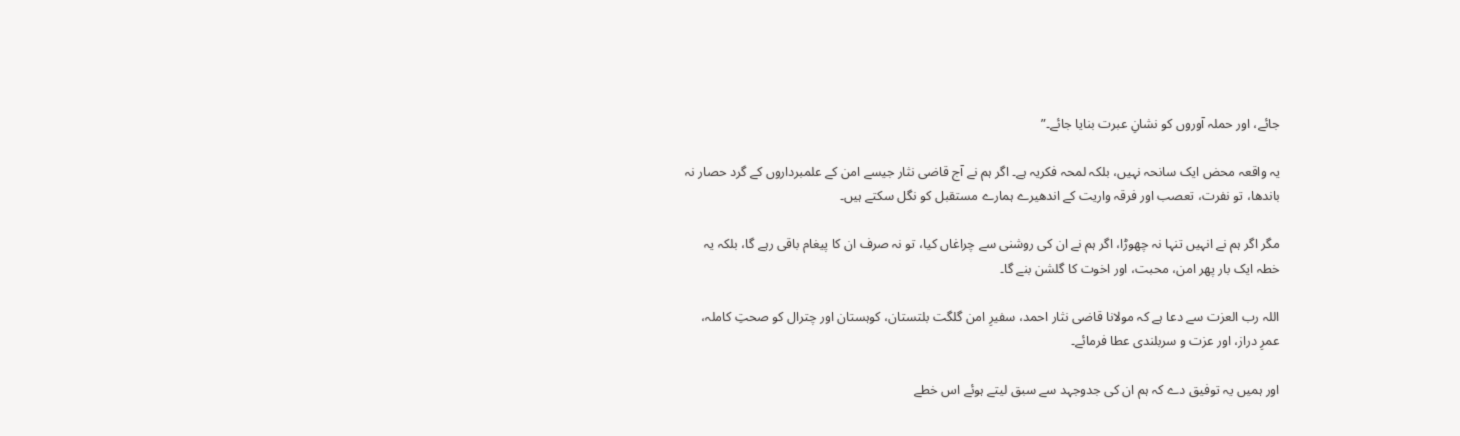جائے، اور حملہ آوروں کو نشانِ عبرت بنایا جائے۔”

یہ واقعہ محض ایک سانحہ نہیں، بلکہ لمحہ فکریہ ہے۔ اگر ہم نے آج قاضی نثار جیسے امن کے علمبرداروں کے گرد حصار نہ باندھا، تو نفرت، تعصب اور فرقہ واریت کے اندھیرے ہمارے مستقبل کو نگل سکتے ہیں۔

مگر اگر ہم نے انہیں تنہا نہ چھوڑا، اگر ہم نے ان کی روشنی سے چراغاں کیا، تو نہ صرف ان کا پیغام باقی رہے گا، بلکہ یہ خطہ ایک بار پھر امن، محبت، اور اخوت کا گلشن بنے گا۔

اللہ رب العزت سے دعا ہے کہ مولانا قاضی نثار احمد، سفیرِ امن گلگت بلتستان، کوہستان اور چترال کو صحتِ کاملہ، عمرِ دراز، اور عزت و سربلندی عطا فرمائے۔

اور ہمیں یہ توفیق دے کہ ہم ان کی جدوجہد سے سبق لیتے ہوئے اس خطے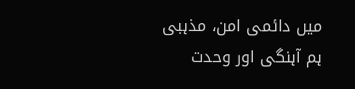میں دائمی امن، مذہبی ہم آہنگی اور وحدت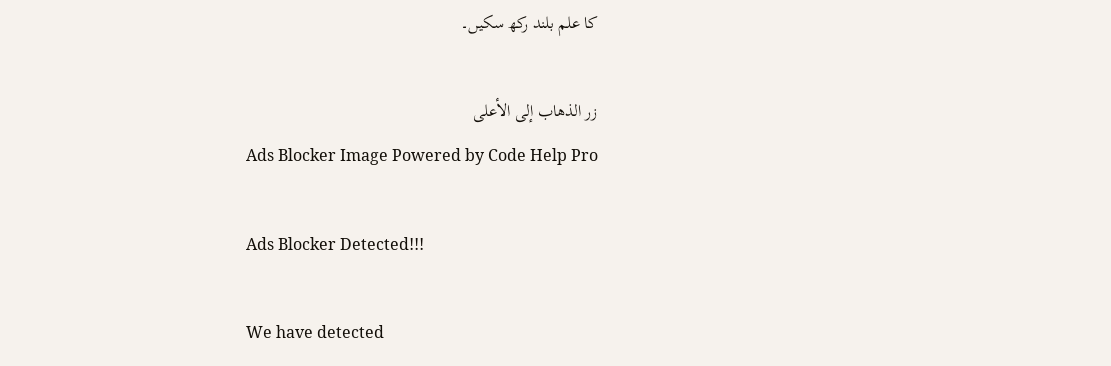کا علم بلند رکھ سکیں۔

زر الذهاب إلى الأعلى
Ads Blocker Image Powered by Code Help Pro

Ads Blocker Detected!!!

We have detected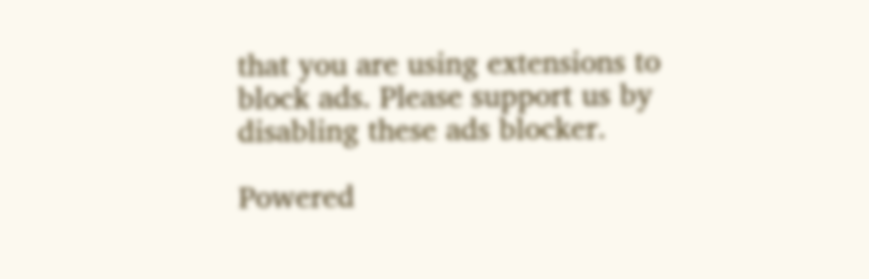that you are using extensions to block ads. Please support us by disabling these ads blocker.

Powered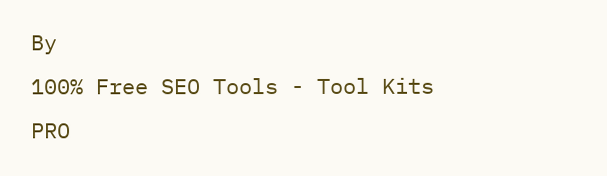By
100% Free SEO Tools - Tool Kits PRO